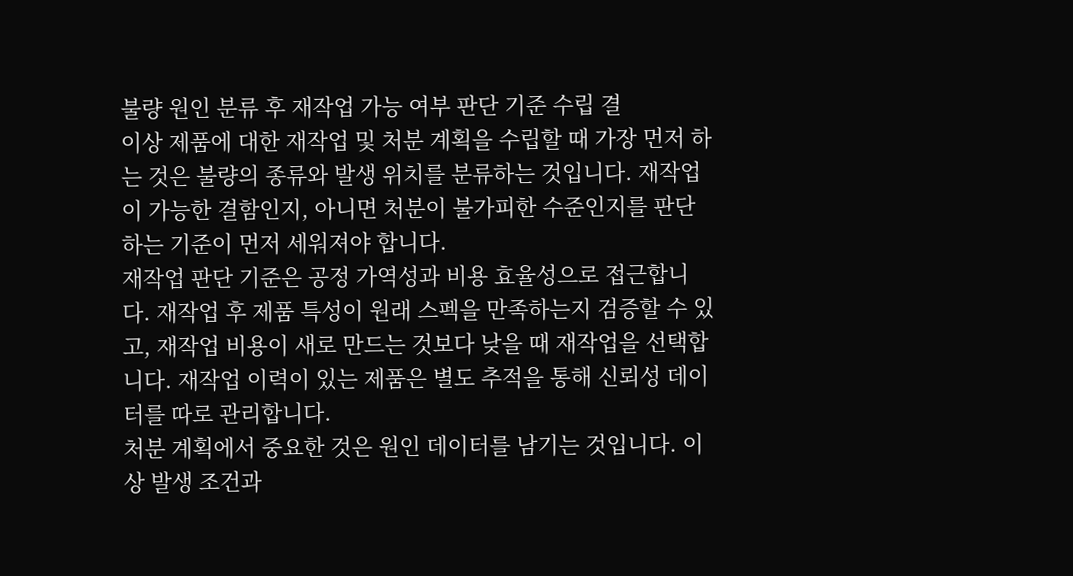불량 원인 분류 후 재작업 가능 여부 판단 기준 수립 결
이상 제품에 대한 재작업 및 처분 계획을 수립할 때 가장 먼저 하는 것은 불량의 종류와 발생 위치를 분류하는 것입니다. 재작업이 가능한 결함인지, 아니면 처분이 불가피한 수준인지를 판단하는 기준이 먼저 세워져야 합니다.
재작업 판단 기준은 공정 가역성과 비용 효율성으로 접근합니다. 재작업 후 제품 특성이 원래 스펙을 만족하는지 검증할 수 있고, 재작업 비용이 새로 만드는 것보다 낮을 때 재작업을 선택합니다. 재작업 이력이 있는 제품은 별도 추적을 통해 신뢰성 데이터를 따로 관리합니다.
처분 계획에서 중요한 것은 원인 데이터를 남기는 것입니다. 이상 발생 조건과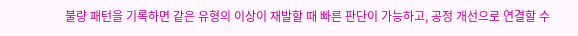불량 패턴을 기록하면 같은 유형의 이상이 재발할 때 빠른 판단이 가능하고, 공정 개선으로 연결할 수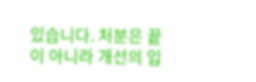있습니다. 처분은 끝이 아니라 개선의 입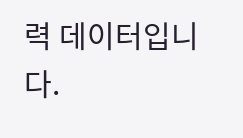력 데이터입니다.